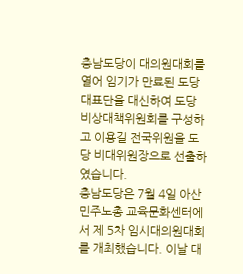충남도당이 대의원대회를 열어 임기가 만료된 도당 대표단을 대신하여 도당 비상대책위원회를 구성하고 이용길 전국위원을 도당 비대위원장으로 선출하였습니다.
충남도당은 7월 4일 아산 민주노총 교육문화센터에서 제 5차 임시대의원대회를 개최했습니다. 이날 대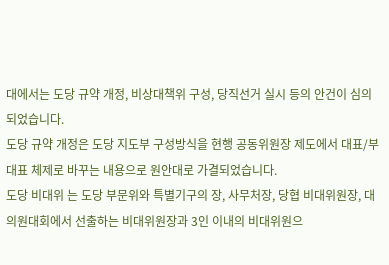대에서는 도당 규약 개정, 비상대책위 구성, 당직선거 실시 등의 안건이 심의되었습니다.
도당 규약 개정은 도당 지도부 구성방식을 현행 공동위원장 제도에서 대표/부대표 체제로 바꾸는 내용으로 원안대로 가결되었습니다.
도당 비대위 는 도당 부문위와 특별기구의 장, 사무처장, 당협 비대위원장, 대의원대회에서 선출하는 비대위원장과 3인 이내의 비대위원으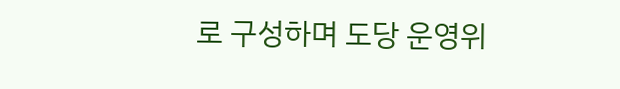로 구성하며 도당 운영위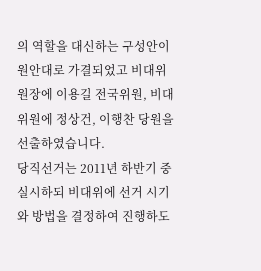의 역할을 대신하는 구성안이 원안대로 가결되었고 비대위원장에 이용길 전국위원, 비대위원에 정상건, 이행찬 당원을 선출하였습니다.
당직선거는 2011년 하반기 중 실시하되 비대위에 선거 시기와 방법을 결정하여 진행하도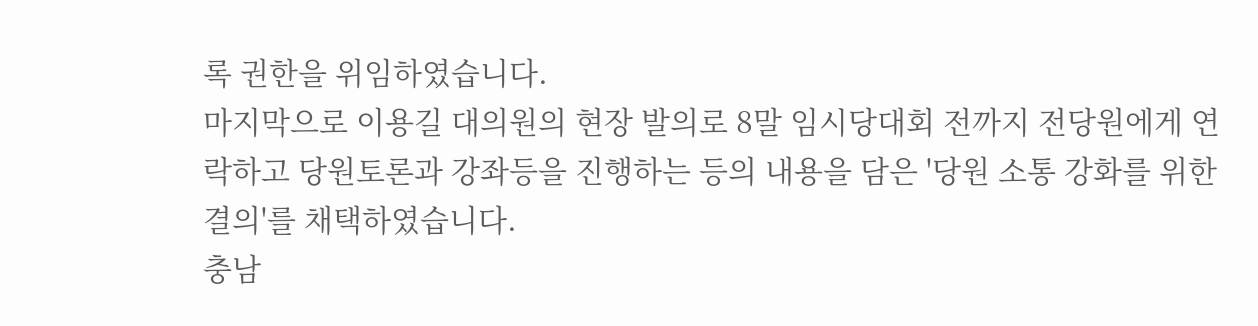록 권한을 위임하였습니다.
마지막으로 이용길 대의원의 현장 발의로 8말 임시당대회 전까지 전당원에게 연락하고 당원토론과 강좌등을 진행하는 등의 내용을 담은 '당원 소통 강화를 위한 결의'를 채택하였습니다.
충남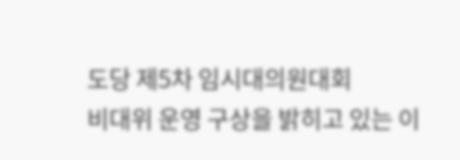도당 제5차 임시대의원대회
비대위 운영 구상을 밝히고 있는 이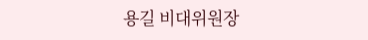용길 비대위원장